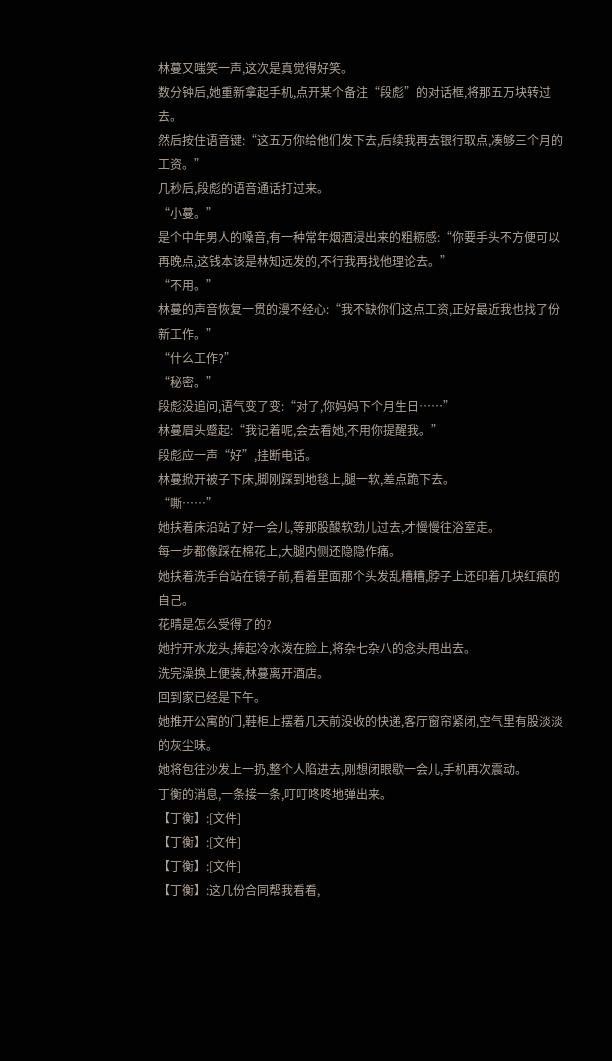林蔓又嗤笑一声,这次是真觉得好笑。
数分钟后,她重新拿起手机,点开某个备注“段彪”的对话框,将那五万块转过去。
然后按住语音键:“这五万你给他们发下去,后续我再去银行取点,凑够三个月的工资。”
几秒后,段彪的语音通话打过来。
“小蔓。”
是个中年男人的嗓音,有一种常年烟酒浸出来的粗粝感:“你要手头不方便可以再晚点,这钱本该是林知远发的,不行我再找他理论去。”
“不用。”
林蔓的声音恢复一贯的漫不经心:“我不缺你们这点工资,正好最近我也找了份新工作。”
“什么工作?”
“秘密。”
段彪没追问,语气变了变:“对了,你妈妈下个月生日……”
林蔓眉头蹙起:“我记着呢,会去看她,不用你提醒我。”
段彪应一声“好”,挂断电话。
林蔓掀开被子下床,脚刚踩到地毯上,腿一软,差点跪下去。
“嘶……”
她扶着床沿站了好一会儿,等那股酸软劲儿过去,才慢慢往浴室走。
每一步都像踩在棉花上,大腿内侧还隐隐作痛。
她扶着洗手台站在镜子前,看着里面那个头发乱糟糟,脖子上还印着几块红痕的自己。
花晴是怎么受得了的?
她拧开水龙头,捧起冷水泼在脸上,将杂七杂八的念头甩出去。
洗完澡换上便装,林蔓离开酒店。
回到家已经是下午。
她推开公寓的门,鞋柜上摆着几天前没收的快递,客厅窗帘紧闭,空气里有股淡淡的灰尘味。
她将包往沙发上一扔,整个人陷进去,刚想闭眼歇一会儿,手机再次震动。
丁衡的消息,一条接一条,叮叮咚咚地弹出来。
【丁衡】:[文件]
【丁衡】:[文件]
【丁衡】:[文件]
【丁衡】:这几份合同帮我看看,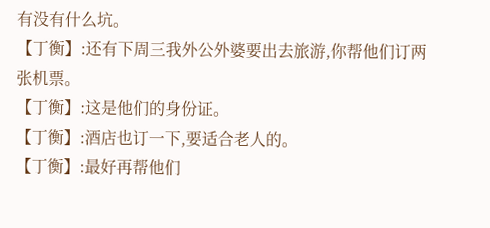有没有什么坑。
【丁衡】:还有下周三我外公外婆要出去旅游,你帮他们订两张机票。
【丁衡】:这是他们的身份证。
【丁衡】:酒店也订一下,要适合老人的。
【丁衡】:最好再帮他们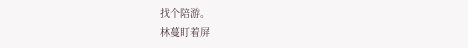找个陪游。
林蔓盯着屏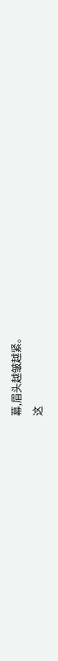幕,眉头越皱越紧。
这